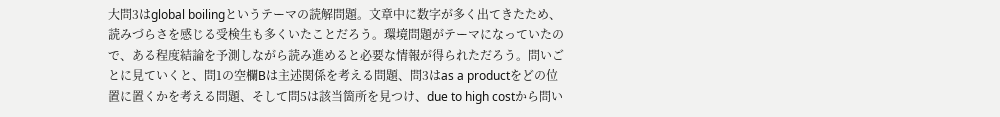大問3はglobal boilingというテーマの読解問題。文章中に数字が多く出てきたため、読みづらさを感じる受検生も多くいたことだろう。環境問題がテーマになっていたので、ある程度結論を予測しながら読み進めると必要な情報が得られただろう。問いごとに見ていくと、問1の空欄Bは主述関係を考える問題、問3はas a productをどの位置に置くかを考える問題、そして問5は該当箇所を見つけ、due to high costから問い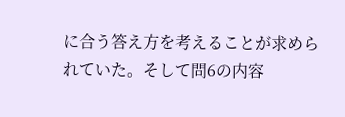に合う答え方を考えることが求められていた。そして問6の内容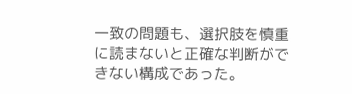一致の問題も、選択肢を慎重に読まないと正確な判断ができない構成であった。